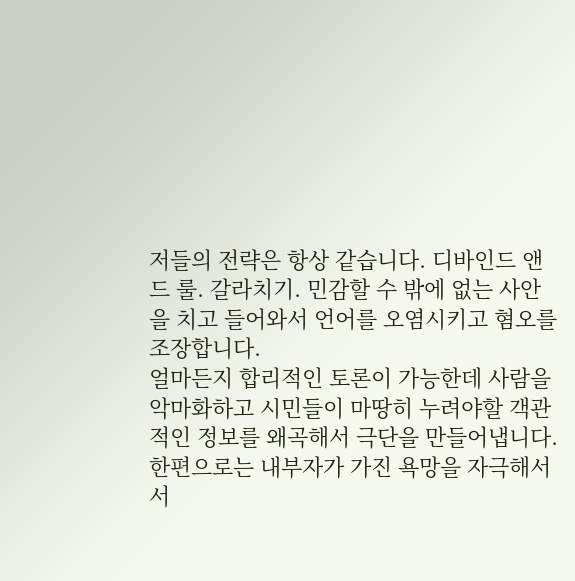저들의 전략은 항상 같습니다. 디바인드 앤드 룰. 갈라치기. 민감할 수 밖에 없는 사안을 치고 들어와서 언어를 오염시키고 혐오를 조장합니다.
얼마든지 합리적인 토론이 가능한데 사람을 악마화하고 시민들이 마땅히 누려야할 객관적인 정보를 왜곡해서 극단을 만들어냅니다. 한편으로는 내부자가 가진 욕망을 자극해서 서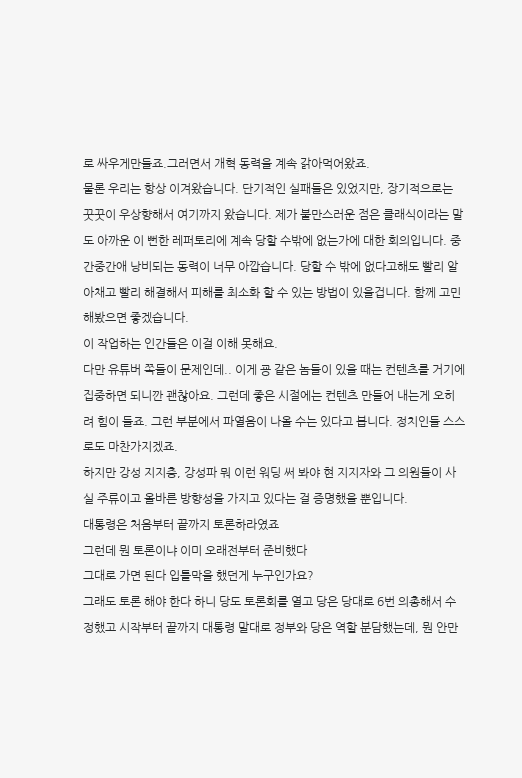로 싸우게만들죠.그러면서 개혁 동력을 계속 갉아먹어왔죠.
물론 우리는 항상 이겨왔습니다. 단기적인 실패들은 있었지만, 장기적으로는 꿋꿋이 우상향해서 여기까지 왔습니다. 제가 불만스러운 점은 클래식이라는 말도 아까운 이 뻔한 레퍼토리에 계속 당할 수밖에 없는가에 대한 회의입니다. 중간중간애 낭비되는 동력이 너무 아깝습니다. 당할 수 밖에 없다고해도 빨리 알아채고 빨리 해결해서 피해를 최소화 할 수 있는 방법이 있을겁니다. 함께 고민해봤으면 좋겠습니다.
이 작업하는 인간들은 이걸 이해 못해요.
다만 유튜버 쪽들이 문제인데.. 이게 굥 같은 놈들이 있을 때는 컨텐츠를 거기에 집중하면 되니깐 괜찮아요. 그런데 좋은 시절에는 컨텐츠 만들어 내는게 오히려 힘이 들죠. 그런 부분에서 파열음이 나올 수는 있다고 봅니다. 정치인들 스스로도 마찬가지겠죠.
하지만 강성 지지층, 강성파 뭐 이런 워딩 써 봐야 현 지지자와 그 의원들이 사실 주류이고 올바른 방향성을 가지고 있다는 걸 증명했을 뿐입니다.
대통령은 처음부터 끝까지 토론하라였죠
그런데 뭔 토론이냐 이미 오래전부터 준비했다
그대로 가면 된다 입틀막을 했던게 누구인가요?
그래도 토론 해야 한다 하니 당도 토론회를 열고 당은 당대로 6번 의총해서 수정했고 시작부터 끝까지 대통령 말대로 정부와 당은 역할 분담했는데, 뭔 안만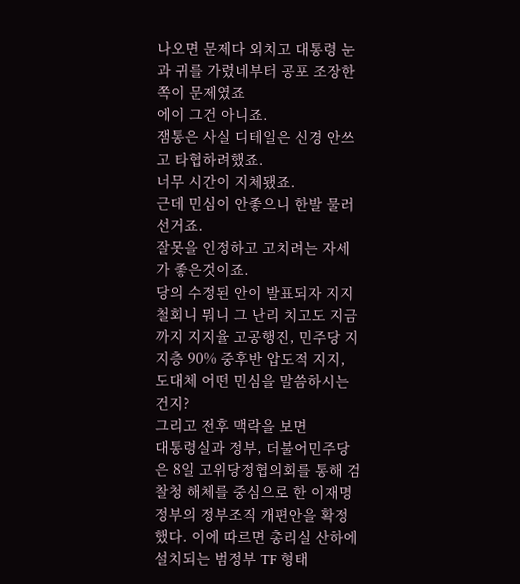나오면 문제다 외치고 대통령 눈과 귀를 가렸네부터 공포 조장한 쪽이 문제였죠
에이 그건 아니죠.
잼통은 사실 디테일은 신경 안쓰고 타협하려했죠.
너무 시간이 지체됐죠.
근데 민심이 안좋으니 한발 물러선거죠.
잘못을 인정하고 고치려는 자세가 좋은것이죠.
당의 수정된 안이 발표되자 지지철회니 뭐니 그 난리 치고도 지금까지 지지율 고공행진, 민주당 지지층 90% 중후반 압도적 지지, 도대체 어떤 민심을 말씀하시는 건지?
그리고 전후 맥락을 보면
대통령실과 정부, 더불어민주당은 8일 고위당정협의회를 통해 검찰청 해체를 중심으로 한 이재명 정부의 정부조직 개편안을 확정했다. 이에 따르면 총리실 산하에 설치되는 범정부 TF 형태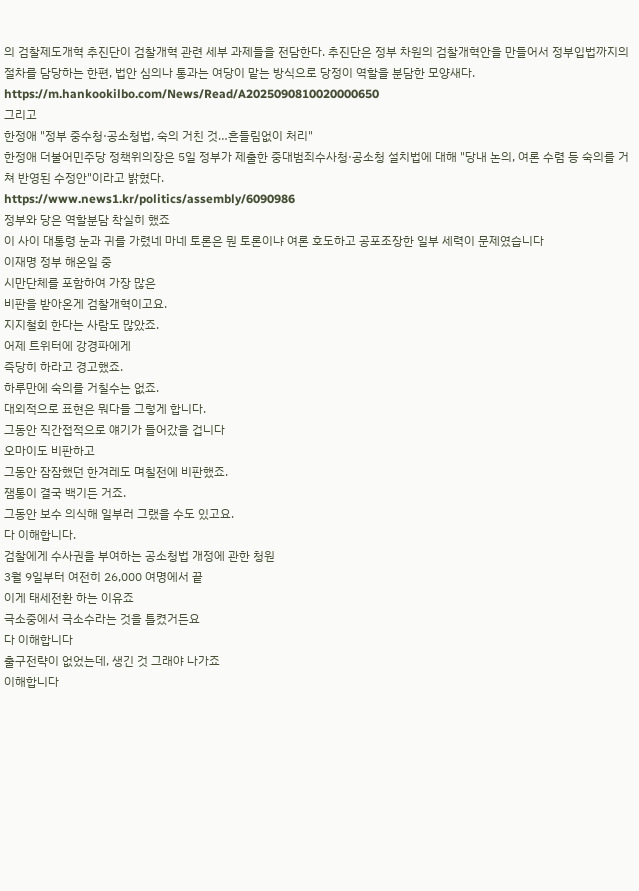의 검찰제도개혁 추진단이 검찰개혁 관련 세부 과제들을 전담한다. 추진단은 정부 차원의 검찰개혁안을 만들어서 정부입법까지의 절차를 담당하는 한편, 법안 심의나 통과는 여당이 맡는 방식으로 당정이 역할을 분담한 모양새다.
https://m.hankookilbo.com/News/Read/A2025090810020000650
그리고
한정애 "정부 중수청·공소청법, 숙의 거친 것…흔들림없이 처리"
한정애 더불어민주당 정책위의장은 5일 정부가 제출한 중대범죄수사청·공소청 설치법에 대해 "당내 논의, 여론 수렴 등 숙의를 거쳐 반영된 수정안"이라고 밝혔다.
https://www.news1.kr/politics/assembly/6090986
정부와 당은 역할분담 착실히 했죠
이 사이 대통령 눈과 귀를 가렸네 마네 토론은 뭔 토론이냐 여론 호도하고 공포조장한 일부 세력이 문제였습니다
이재명 정부 해온일 중
시만단체를 포함하여 가장 많은
비판을 받아온게 검찰개혁이고요.
지지철회 한다는 사람도 많았죠.
어제 트위터에 강경파에게
즉당히 하라고 경고했죠.
하루만에 숙의를 거칠수는 없죠.
대외적으로 표현은 뭐다들 그렇게 합니다.
그동안 직간접적으로 얘기가 들어갔을 겁니다
오마이도 비판하고
그동안 잠잠했던 한겨레도 며칠전에 비판했죠.
잼통이 결국 백기든 거죠.
그동안 보수 의식해 일부러 그랬을 수도 있고요.
다 이해합니다.
검찰에게 수사권을 부여하는 공소청법 개정에 관한 청원
3월 9일부터 여전히 26,000 여명에서 끝
이게 태세전환 하는 이유죠
극소중에서 극소수라는 것을 틀켰거든요
다 이해합니다
출구전략이 없었는데, 생긴 것 그래야 나가죠
이해합니다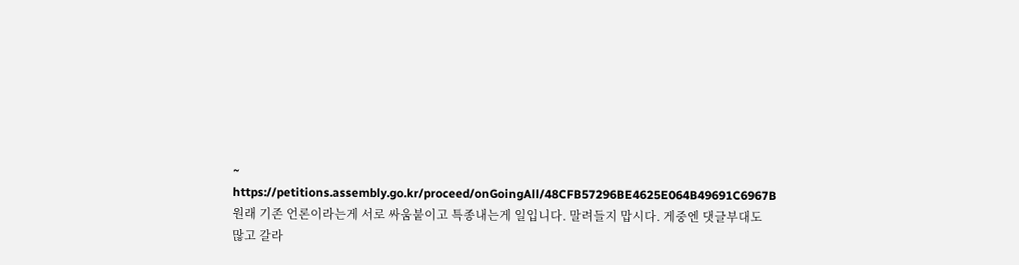~
https://petitions.assembly.go.kr/proceed/onGoingAll/48CFB57296BE4625E064B49691C6967B
원래 기존 언론이라는게 서로 싸움붙이고 특종내는게 일입니다. 말려들지 맙시다. 게중엔 댓글부대도 많고 갈라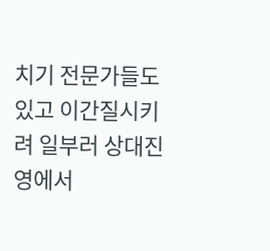치기 전문가들도 있고 이간질시키려 일부러 상대진영에서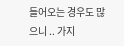들어오는 경우도 많으니 .. 가지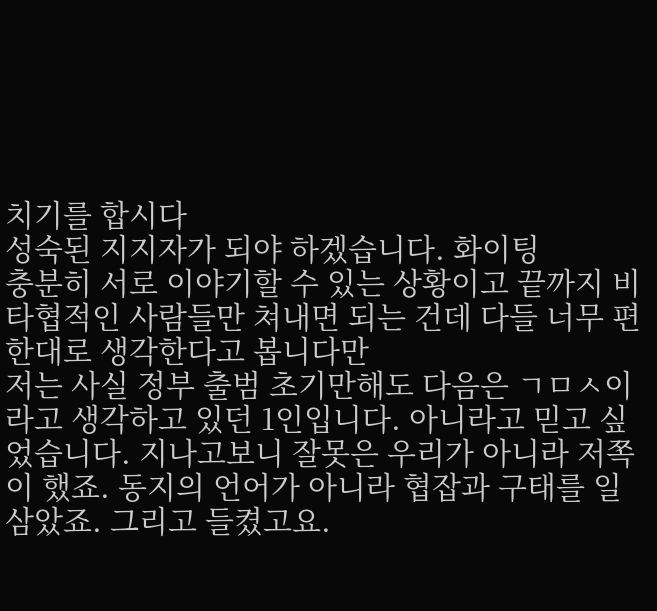치기를 합시다
성숙된 지지자가 되야 하겠습니다. 화이팅
충분히 서로 이야기할 수 있는 상황이고 끝까지 비타협적인 사람들만 쳐내면 되는 건데 다들 너무 편한대로 생각한다고 봅니다만
저는 사실 정부 출범 초기만해도 다음은 ㄱㅁㅅ이라고 생각하고 있던 1인입니다. 아니라고 믿고 싶었습니다. 지나고보니 잘못은 우리가 아니라 저쪽이 했죠. 동지의 언어가 아니라 협잡과 구태를 일삼았죠. 그리고 들켰고요.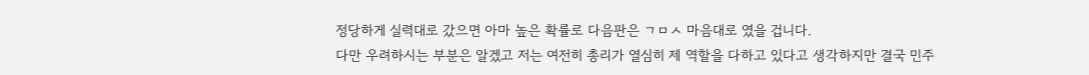정당하게 실력대로 갔으면 아마 높은 확률로 다음판은 ㄱㅁㅅ 마음대로 였을 겁니다.
다만 우려하시는 부분은 알겠고 저는 여전히 총리가 열심히 제 역할을 다하고 있다고 생각하지만 결국 민주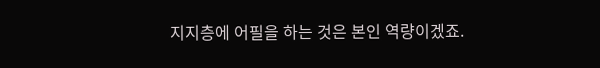지지층에 어필을 하는 것은 본인 역량이겠죠.